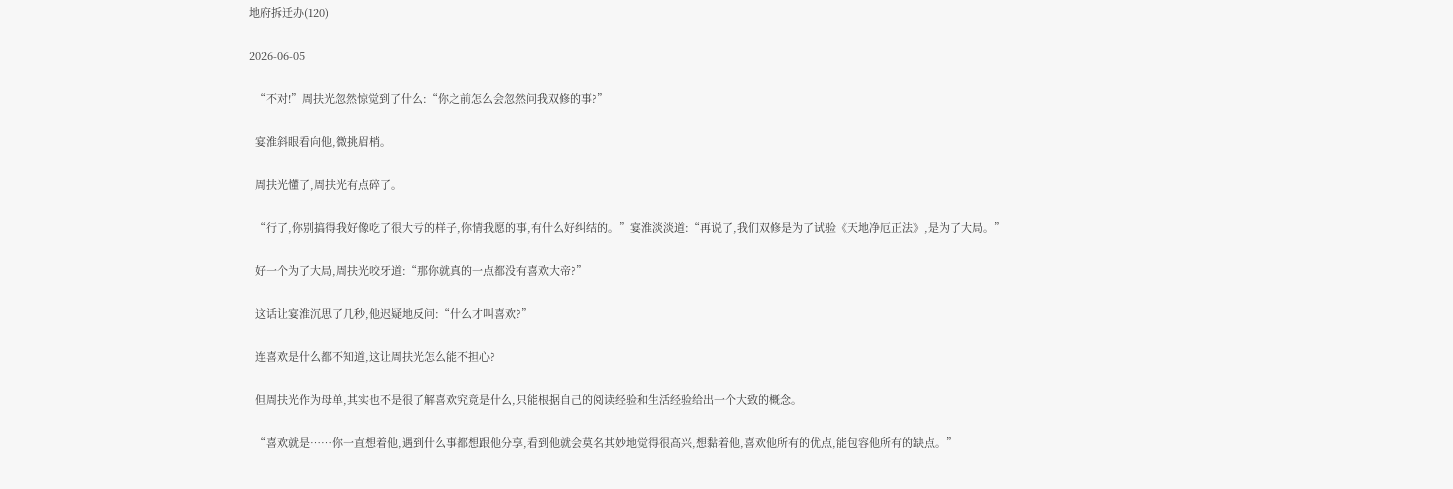地府拆迁办(120)

2026-06-05

  “不对!”周扶光忽然惊觉到了什么:“你之前怎么会忽然问我双修的事?”

  宴淮斜眼看向他,微挑眉梢。

  周扶光懂了,周扶光有点碎了。

  “行了,你别搞得我好像吃了很大亏的样子,你情我愿的事,有什么好纠结的。”宴淮淡淡道:“再说了,我们双修是为了试验《天地净厄正法》,是为了大局。”

  好一个为了大局,周扶光咬牙道:“那你就真的一点都没有喜欢大帝?”

  这话让宴淮沉思了几秒,他迟疑地反问:“什么才叫喜欢?”

  连喜欢是什么都不知道,这让周扶光怎么能不担心?

  但周扶光作为母单,其实也不是很了解喜欢究竟是什么,只能根据自己的阅读经验和生活经验给出一个大致的概念。

  “喜欢就是……你一直想着他,遇到什么事都想跟他分享,看到他就会莫名其妙地觉得很高兴,想黏着他,喜欢他所有的优点,能包容他所有的缺点。”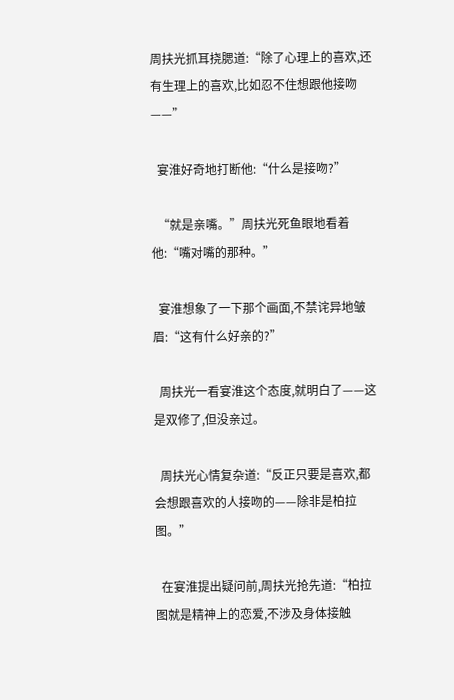周扶光抓耳挠腮道:“除了心理上的喜欢,还有生理上的喜欢,比如忍不住想跟他接吻——”

  宴淮好奇地打断他:“什么是接吻?”

  “就是亲嘴。”周扶光死鱼眼地看着他:“嘴对嘴的那种。”

  宴淮想象了一下那个画面,不禁诧异地皱眉:“这有什么好亲的?”

  周扶光一看宴淮这个态度,就明白了——这是双修了,但没亲过。

  周扶光心情复杂道:“反正只要是喜欢,都会想跟喜欢的人接吻的——除非是柏拉图。”

  在宴淮提出疑问前,周扶光抢先道:“柏拉图就是精神上的恋爱,不涉及身体接触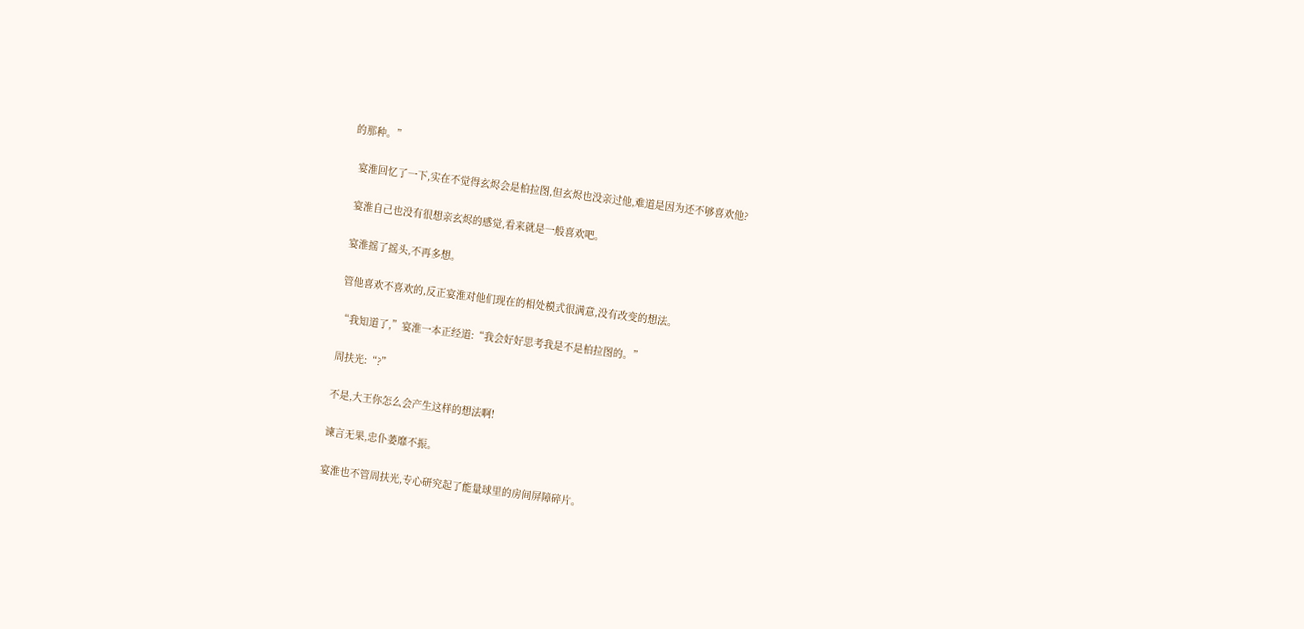的那种。”

  宴淮回忆了一下,实在不觉得玄烬会是柏拉图,但玄烬也没亲过他,难道是因为还不够喜欢他?

  宴淮自己也没有很想亲玄烬的感觉,看来就是一般喜欢吧。

  宴淮摇了摇头,不再多想。

  管他喜欢不喜欢的,反正宴淮对他们现在的相处模式很满意,没有改变的想法。

  “我知道了,”宴淮一本正经道:“我会好好思考我是不是柏拉图的。”

  周扶光:“?”

  不是,大王你怎么会产生这样的想法啊!

  谏言无果,忠仆萎靡不振。

  宴淮也不管周扶光,专心研究起了能量球里的房间屏障碎片。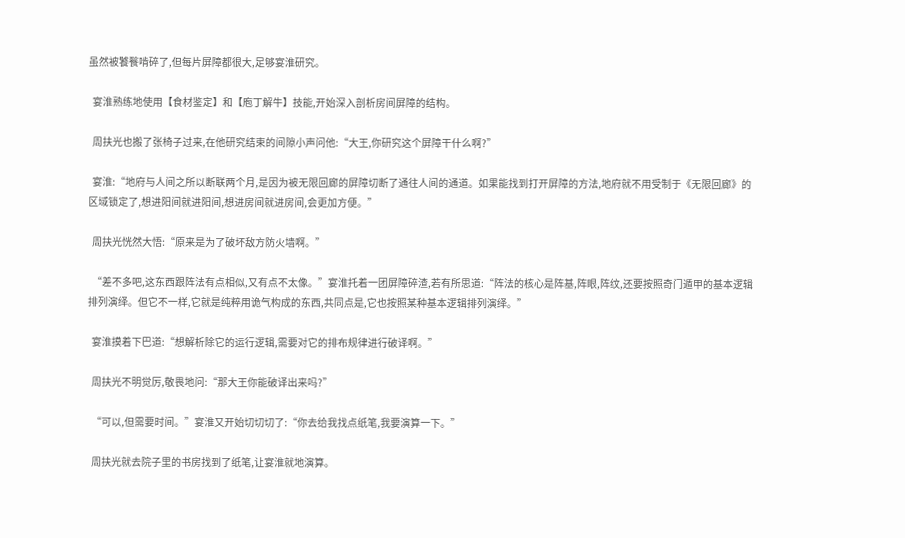虽然被饕餮啃碎了,但每片屏障都很大,足够宴淮研究。

  宴淮熟练地使用【食材鉴定】和【庖丁解牛】技能,开始深入剖析房间屏障的结构。

  周扶光也搬了张椅子过来,在他研究结束的间隙小声问他:“大王,你研究这个屏障干什么啊?”

  宴淮:“地府与人间之所以断联两个月,是因为被无限回廊的屏障切断了通往人间的通道。如果能找到打开屏障的方法,地府就不用受制于《无限回廊》的区域锁定了,想进阳间就进阳间,想进房间就进房间,会更加方便。”

  周扶光恍然大悟:“原来是为了破坏敌方防火墙啊。”

  “差不多吧,这东西跟阵法有点相似,又有点不太像。”宴淮托着一团屏障碎渣,若有所思道:“阵法的核心是阵基,阵眼,阵纹,还要按照奇门遁甲的基本逻辑排列演绎。但它不一样,它就是纯粹用诡气构成的东西,共同点是,它也按照某种基本逻辑排列演绎。”

  宴淮摸着下巴道:“想解析除它的运行逻辑,需要对它的排布规律进行破译啊。”

  周扶光不明觉厉,敬畏地问:“那大王你能破译出来吗?”

  “可以,但需要时间。”宴淮又开始切切切了:“你去给我找点纸笔,我要演算一下。”

  周扶光就去院子里的书房找到了纸笔,让宴淮就地演算。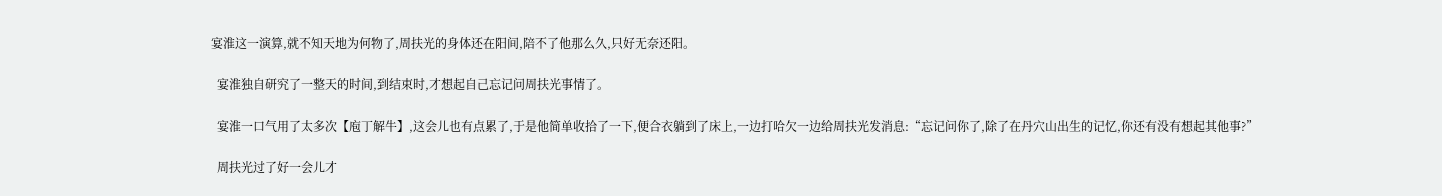宴淮这一演算,就不知天地为何物了,周扶光的身体还在阳间,陪不了他那么久,只好无奈还阳。

  宴淮独自研究了一整天的时间,到结束时,才想起自己忘记问周扶光事情了。

  宴淮一口气用了太多次【庖丁解牛】,这会儿也有点累了,于是他简单收拾了一下,便合衣躺到了床上,一边打哈欠一边给周扶光发消息:“忘记问你了,除了在丹穴山出生的记忆,你还有没有想起其他事?”

  周扶光过了好一会儿才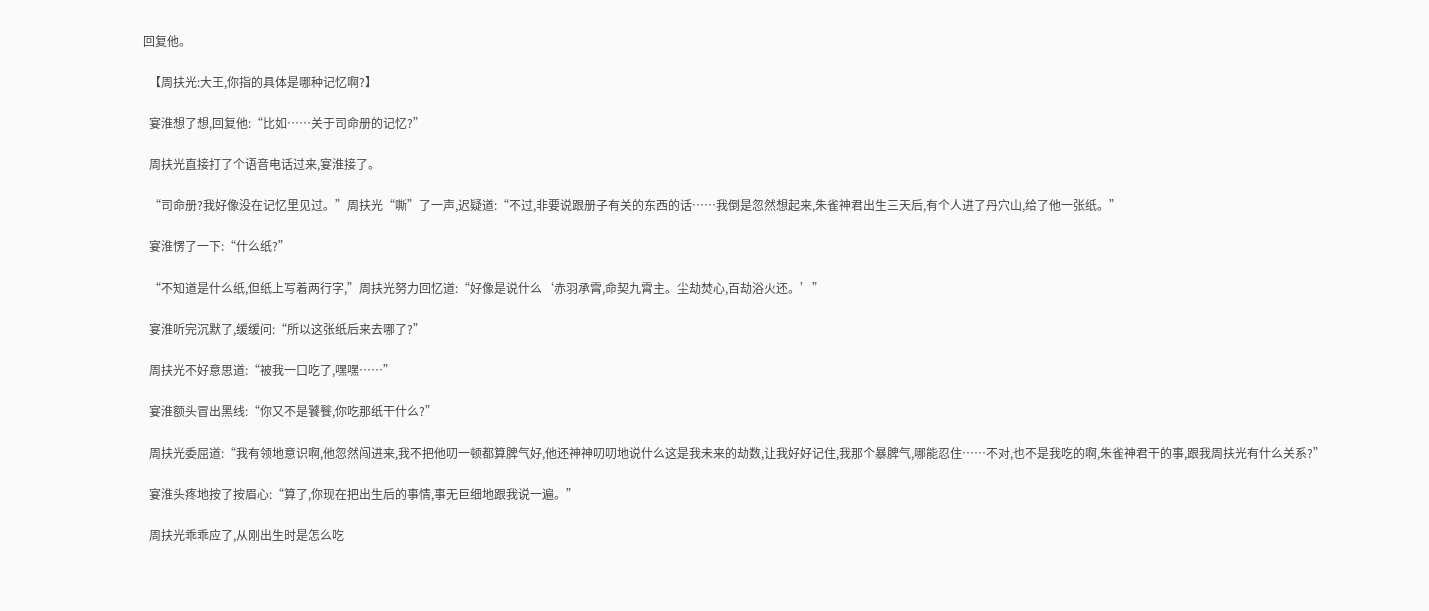回复他。

  【周扶光:大王,你指的具体是哪种记忆啊?】

  宴淮想了想,回复他:“比如……关于司命册的记忆?”

  周扶光直接打了个语音电话过来,宴淮接了。

  “司命册?我好像没在记忆里见过。”周扶光“嘶”了一声,迟疑道:“不过,非要说跟册子有关的东西的话……我倒是忽然想起来,朱雀神君出生三天后,有个人进了丹穴山,给了他一张纸。”

  宴淮愣了一下:“什么纸?”

  “不知道是什么纸,但纸上写着两行字,”周扶光努力回忆道:“好像是说什么‘赤羽承霄,命契九霄主。尘劫焚心,百劫浴火还。’”

  宴淮听完沉默了,缓缓问:“所以这张纸后来去哪了?”

  周扶光不好意思道:“被我一口吃了,嘿嘿……”

  宴淮额头冒出黑线:“你又不是饕餮,你吃那纸干什么?”

  周扶光委屈道:“我有领地意识啊,他忽然闯进来,我不把他叨一顿都算脾气好,他还神神叨叨地说什么这是我未来的劫数,让我好好记住,我那个暴脾气,哪能忍住……不对,也不是我吃的啊,朱雀神君干的事,跟我周扶光有什么关系?”

  宴淮头疼地按了按眉心:“算了,你现在把出生后的事情,事无巨细地跟我说一遍。”

  周扶光乖乖应了,从刚出生时是怎么吃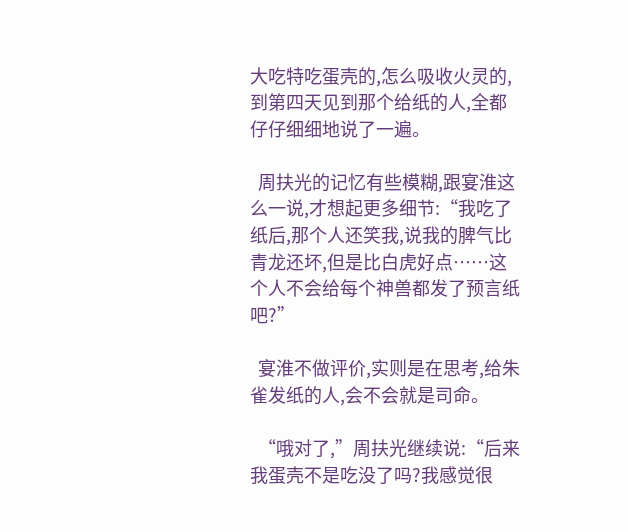大吃特吃蛋壳的,怎么吸收火灵的,到第四天见到那个给纸的人,全都仔仔细细地说了一遍。

  周扶光的记忆有些模糊,跟宴淮这么一说,才想起更多细节:“我吃了纸后,那个人还笑我,说我的脾气比青龙还坏,但是比白虎好点……这个人不会给每个神兽都发了预言纸吧?”

  宴淮不做评价,实则是在思考,给朱雀发纸的人,会不会就是司命。

  “哦对了,”周扶光继续说:“后来我蛋壳不是吃没了吗?我感觉很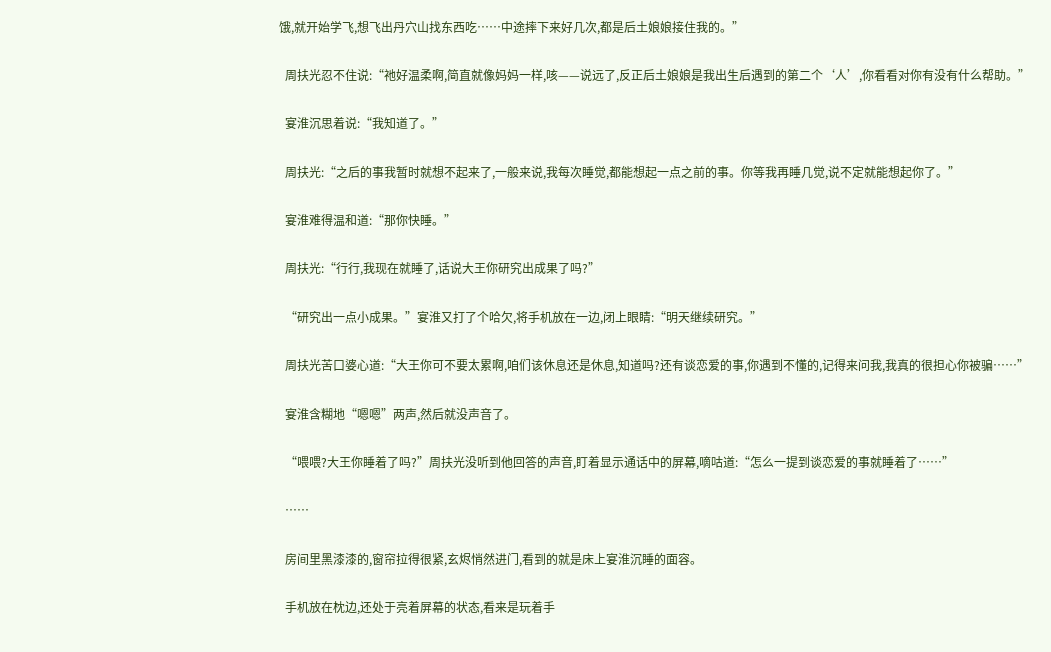饿,就开始学飞,想飞出丹穴山找东西吃……中途摔下来好几次,都是后土娘娘接住我的。”

  周扶光忍不住说:“祂好温柔啊,简直就像妈妈一样,咳——说远了,反正后土娘娘是我出生后遇到的第二个‘人’,你看看对你有没有什么帮助。”

  宴淮沉思着说:“我知道了。”

  周扶光:“之后的事我暂时就想不起来了,一般来说,我每次睡觉,都能想起一点之前的事。你等我再睡几觉,说不定就能想起你了。”

  宴淮难得温和道:“那你快睡。”

  周扶光:“行行,我现在就睡了,话说大王你研究出成果了吗?”

  “研究出一点小成果。”宴淮又打了个哈欠,将手机放在一边,闭上眼睛:“明天继续研究。”

  周扶光苦口婆心道:“大王你可不要太累啊,咱们该休息还是休息,知道吗?还有谈恋爱的事,你遇到不懂的,记得来问我,我真的很担心你被骗……”

  宴淮含糊地“嗯嗯”两声,然后就没声音了。

  “喂喂?大王你睡着了吗?”周扶光没听到他回答的声音,盯着显示通话中的屏幕,嘀咕道:“怎么一提到谈恋爱的事就睡着了……”

  ……

  房间里黑漆漆的,窗帘拉得很紧,玄烬悄然进门,看到的就是床上宴淮沉睡的面容。

  手机放在枕边,还处于亮着屏幕的状态,看来是玩着手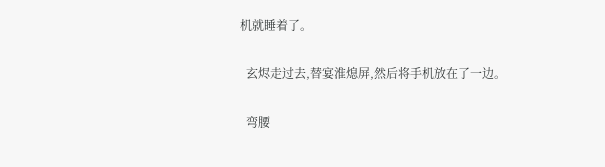机就睡着了。

  玄烬走过去,替宴淮熄屏,然后将手机放在了一边。

  弯腰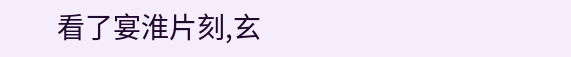看了宴淮片刻,玄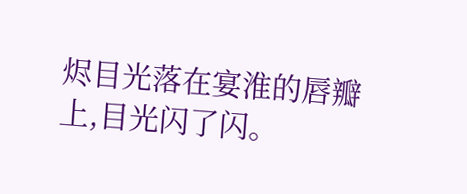烬目光落在宴淮的唇瓣上,目光闪了闪。